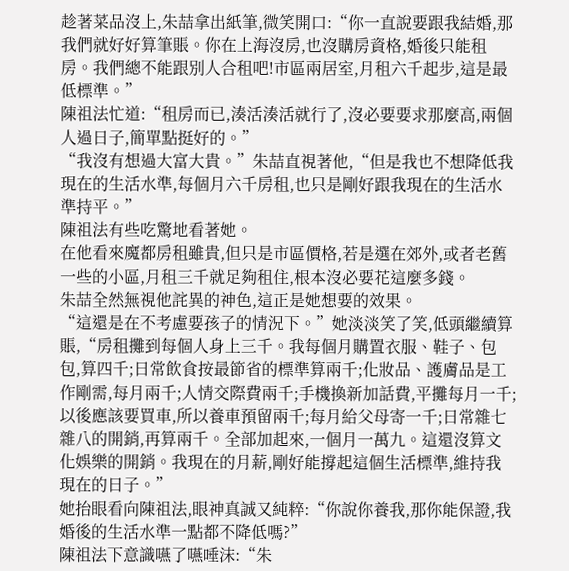趁著菜品沒上,朱喆拿出紙筆,微笑開口:“你一直說要跟我結婚,那我們就好好算筆賬。你在上海沒房,也沒購房資格,婚後只能租房。我們總不能跟別人合租吧!市區兩居室,月租六千起步,這是最低標準。”
陳祖法忙道:“租房而已,湊活湊活就行了,沒必要要求那麼高,兩個人過日子,簡單點挺好的。”
“我沒有想過大富大貴。”朱喆直視著他,“但是我也不想降低我現在的生活水準,每個月六千房租,也只是剛好跟我現在的生活水準持平。”
陳祖法有些吃驚地看著她。
在他看來魔都房租雖貴,但只是市區價格,若是選在郊外,或者老舊一些的小區,月租三千就足夠租住,根本沒必要花這麼多錢。
朱喆全然無視他詫異的神色,這正是她想要的效果。
“這還是在不考慮要孩子的情況下。”她淡淡笑了笑,低頭繼續算賬,“房租攤到每個人身上三千。我每個月購置衣服、鞋子、包包,算四千;日常飲食按最節省的標準算兩千;化妝品、護膚品是工作剛需,每月兩千;人情交際費兩千;手機換新加話費,平攤每月一千;以後應該要買車,所以養車預留兩千;每月給父母寄一千;日常雜七雜八的開銷,再算兩千。全部加起來,一個月一萬九。這還沒算文化娛樂的開銷。我現在的月薪,剛好能撐起這個生活標準,維持我現在的日子。”
她抬眼看向陳祖法,眼神真誠又純粹:“你說你養我,那你能保證,我婚後的生活水準一點都不降低嗎?”
陳祖法下意識嚥了嚥唾沫:“朱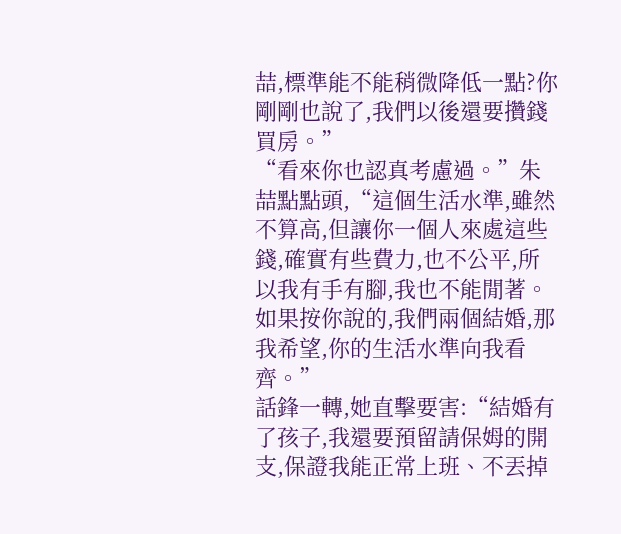喆,標準能不能稍微降低一點?你剛剛也說了,我們以後還要攢錢買房。”
“看來你也認真考慮過。”朱喆點點頭,“這個生活水準,雖然不算高,但讓你一個人來處這些錢,確實有些費力,也不公平,所以我有手有腳,我也不能閒著。如果按你說的,我們兩個結婚,那我希望,你的生活水準向我看齊。”
話鋒一轉,她直擊要害:“結婚有了孩子,我還要預留請保姆的開支,保證我能正常上班、不丟掉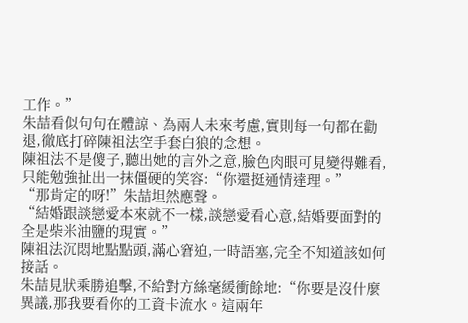工作。”
朱喆看似句句在體諒、為兩人未來考慮,實則每一句都在勸退,徹底打碎陳祖法空手套白狼的念想。
陳祖法不是傻子,聽出她的言外之意,臉色肉眼可見變得難看,只能勉強扯出一抹僵硬的笑容:“你還挺通情達理。”
“那肯定的呀!”朱喆坦然應聲。
“結婚跟談戀愛本來就不一樣,談戀愛看心意,結婚要面對的全是柴米油鹽的現實。”
陳祖法沉悶地點點頭,滿心窘迫,一時語塞,完全不知道該如何接話。
朱喆見狀乘勝追擊,不給對方絲毫緩衝餘地:“你要是沒什麼異議,那我要看你的工資卡流水。這兩年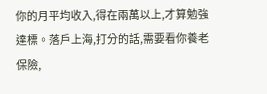你的月平均收入,得在兩萬以上,才算勉強達標。落戶上海,打分的話,需要看你養老保險,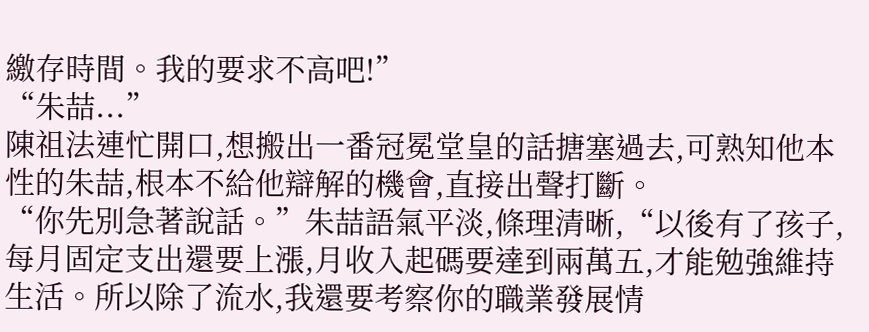繳存時間。我的要求不高吧!”
“朱喆...”
陳祖法連忙開口,想搬出一番冠冕堂皇的話搪塞過去,可熟知他本性的朱喆,根本不給他辯解的機會,直接出聲打斷。
“你先別急著說話。”朱喆語氣平淡,條理清晰,“以後有了孩子,每月固定支出還要上漲,月收入起碼要達到兩萬五,才能勉強維持生活。所以除了流水,我還要考察你的職業發展情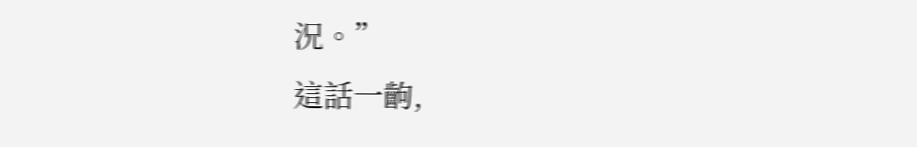況。”
這話一齣,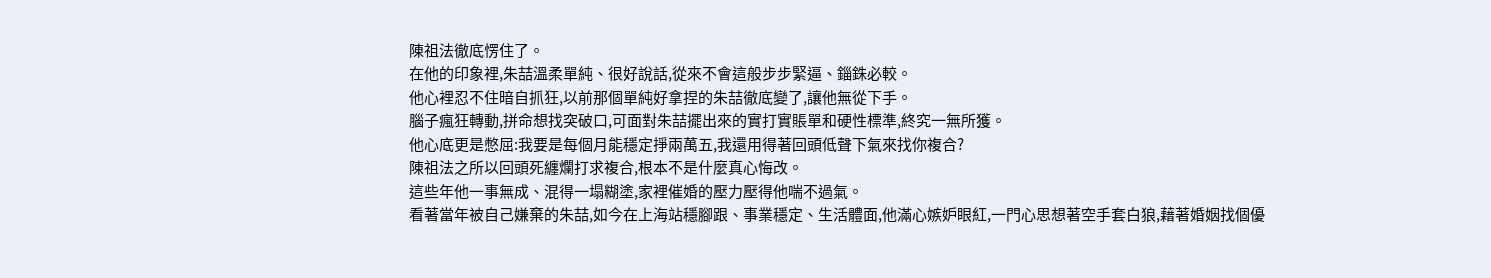陳祖法徹底愣住了。
在他的印象裡,朱喆溫柔單純、很好說話,從來不會這般步步緊逼、錙銖必較。
他心裡忍不住暗自抓狂,以前那個單純好拿捏的朱喆徹底變了,讓他無從下手。
腦子瘋狂轉動,拼命想找突破口,可面對朱喆擺出來的實打實賬單和硬性標準,終究一無所獲。
他心底更是憋屈:我要是每個月能穩定掙兩萬五,我還用得著回頭低聲下氣來找你複合?
陳祖法之所以回頭死纏爛打求複合,根本不是什麼真心悔改。
這些年他一事無成、混得一塌糊塗,家裡催婚的壓力壓得他喘不過氣。
看著當年被自己嫌棄的朱喆,如今在上海站穩腳跟、事業穩定、生活體面,他滿心嫉妒眼紅,一門心思想著空手套白狼,藉著婚姻找個優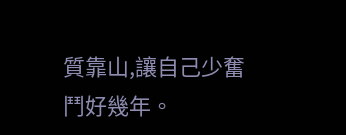質靠山,讓自己少奮鬥好幾年。